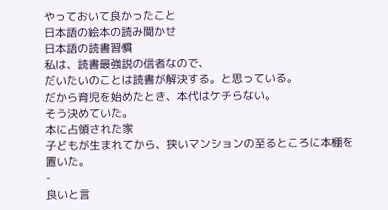やっておいて良かったこと
日本語の絵本の読み聞かせ
日本語の読書習慣
私は、読書最強説の信者なので、
だいたいのことは読書が解決する。と思っている。
だから育児を始めたとき、本代はケチらない。
そう決めていた。
本に占領された家
子どもが生まれてから、狭いマンションの至るところに本棚を置いた。
-
良いと言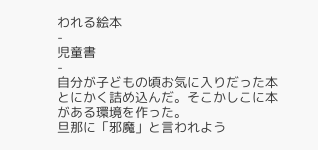われる絵本
-
児童書
-
自分が子どもの頃お気に入りだった本
とにかく詰め込んだ。そこかしこに本がある環境を作った。
旦那に「邪魔」と言われよう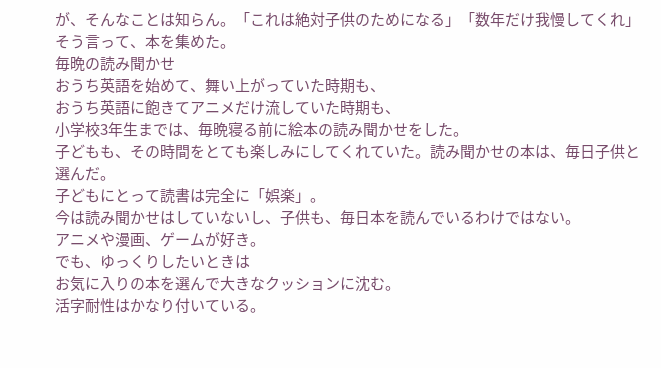が、そんなことは知らん。「これは絶対子供のためになる」「数年だけ我慢してくれ」そう言って、本を集めた。
毎晩の読み聞かせ
おうち英語を始めて、舞い上がっていた時期も、
おうち英語に飽きてアニメだけ流していた時期も、
小学校3年生までは、毎晩寝る前に絵本の読み聞かせをした。
子どもも、その時間をとても楽しみにしてくれていた。読み聞かせの本は、毎日子供と選んだ。
子どもにとって読書は完全に「娯楽」。
今は読み聞かせはしていないし、子供も、毎日本を読んでいるわけではない。
アニメや漫画、ゲームが好き。
でも、ゆっくりしたいときは
お気に入りの本を選んで大きなクッションに沈む。
活字耐性はかなり付いている。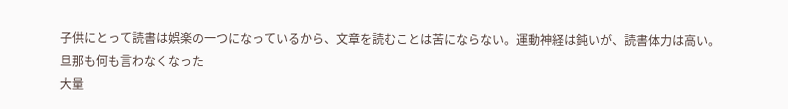子供にとって読書は娯楽の一つになっているから、文章を読むことは苦にならない。運動神経は鈍いが、読書体力は高い。
旦那も何も言わなくなった
大量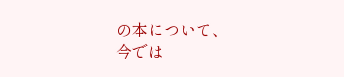の本について、
今では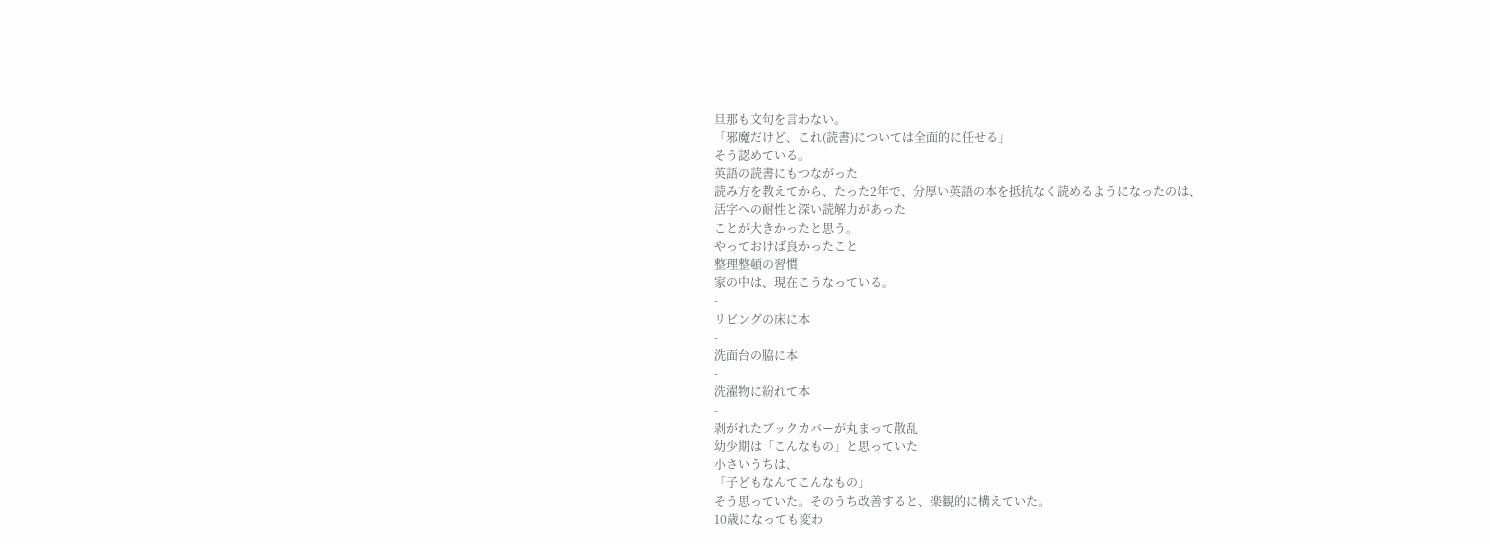旦那も文句を言わない。
「邪魔だけど、これ(読書)については全面的に任せる」
そう認めている。
英語の読書にもつながった
読み方を教えてから、たった2年で、分厚い英語の本を抵抗なく読めるようになったのは、
活字への耐性と深い読解力があった
ことが大きかったと思う。
やっておけば良かったこと
整理整頓の習慣
家の中は、現在こうなっている。
-
リビングの床に本
-
洗面台の脇に本
-
洗濯物に紛れて本
-
剥がれたブックカバーが丸まって散乱
幼少期は「こんなもの」と思っていた
小さいうちは、
「子どもなんてこんなもの」
そう思っていた。そのうち改善すると、楽観的に構えていた。
10歳になっても変わ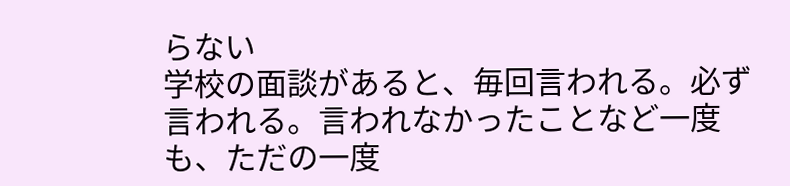らない
学校の面談があると、毎回言われる。必ず言われる。言われなかったことなど一度も、ただの一度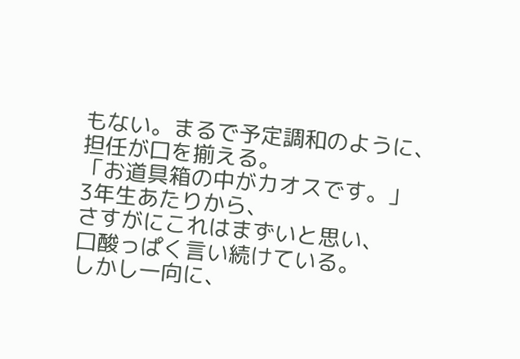もない。まるで予定調和のように、担任が口を揃える。
「お道具箱の中がカオスです。」
3年生あたりから、
さすがにこれはまずいと思い、
口酸っぱく言い続けている。
しかし一向に、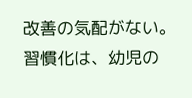改善の気配がない。
習慣化は、幼児の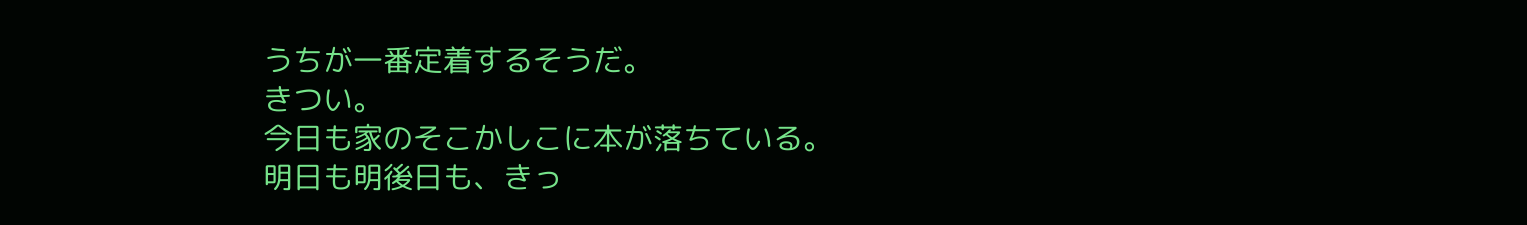うちが一番定着するそうだ。
きつい。
今日も家のそこかしこに本が落ちている。
明日も明後日も、きっ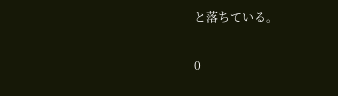と落ちている。


0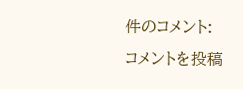件のコメント:
コメントを投稿